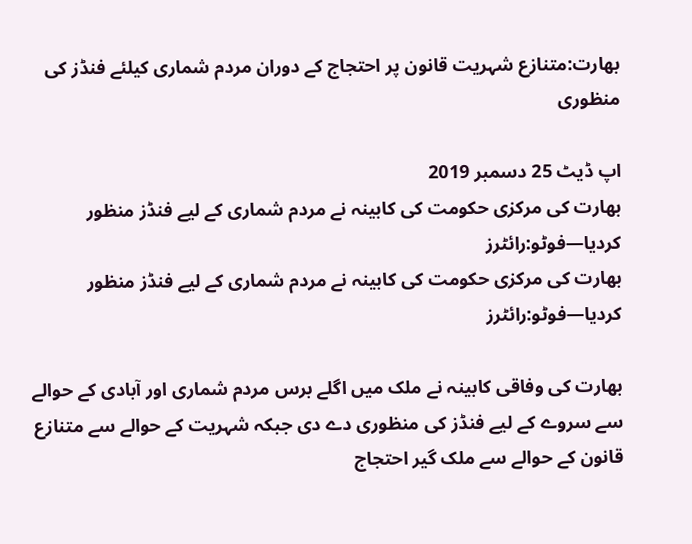بھارت:متنازع شہریت قانون پر احتجاج کے دوران مردم شماری کیلئے فنڈز کی منظوری

اپ ڈیٹ 25 دسمبر 2019
بھارت کی مرکزی حکومت کی کابینہ نے مردم شماری کے لیے فنڈز منظور کردیا—فوٹو:رائٹرز
بھارت کی مرکزی حکومت کی کابینہ نے مردم شماری کے لیے فنڈز منظور کردیا—فوٹو:رائٹرز

بھارت کی وفاقی کابینہ نے ملک میں اگلے برس مردم شماری اور آبادی کے حوالے سے سروے کے لیے فنڈز کی منظوری دے دی جبکہ شہریت کے حوالے سے متنازع قانون کے حوالے سے ملک گیر احتجاج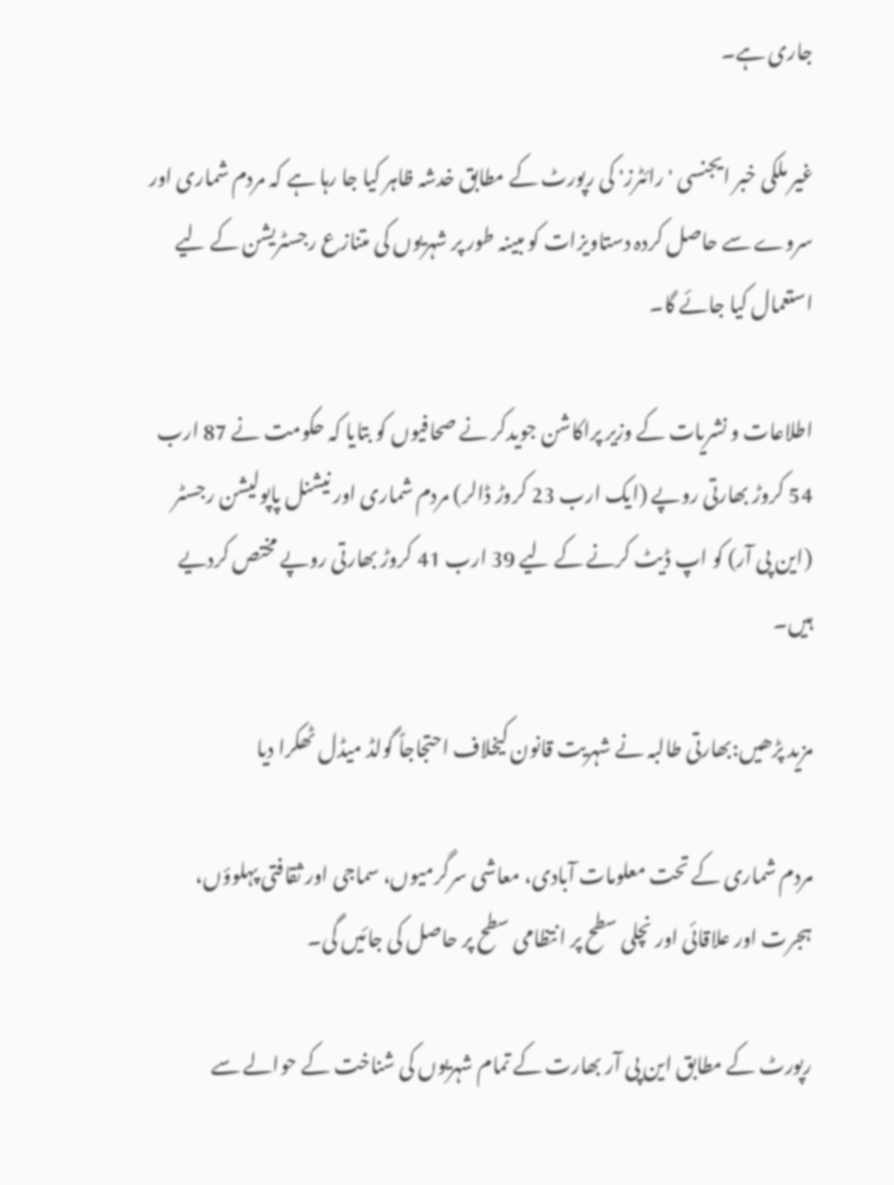جاری ہے۔

غیر ملکی خبر ایجنسی 'رائٹرز' کی رپورٹ کے مطابق خدشہ ظاہر کیا جا رہا ہے کہ مردم شماری اور سروے سے حاصل کردہ دستاویزات کو مبینہ طور پر شہریوں کی متنازع رجسٹریشن کے لیے استعمال کیا جائے گا۔

اطلاعات و نشریات کے وزیر پراکاشن جویدکر نے صحافیوں کو بتایا کہ حکومت نے 87 ارب 54 کروڑ بھارتی روپے (ایک ارب 23 کروڑ ڈالر) مردم شماری اور نیشنل پاپولیشن رجسٹر (این پی آر) کو اپ ڈیٹ کرنے کے لیے 39 ارب 41 کروڑ بھارتی روپے مختص کردیے ہیں۔

مزید پڑھیں:بھارتی طالبہ نے شہریت قانون کیخلاف احتجاجاً گولڈ میڈل ٹھکرا دیا

مردم شماری کے تحت معلومات آبادی، معاشی سرگرمیوں، سماجی اور ثقافتی پہلوؤں، ہجرت اور علاقائی اور نچلی سطح پر انتظامی سطح پر حاصل کی جائیں گی۔

رپورٹ کے مطابق این پی آر بھارت کے تمام شہریوں کی شناخت کے حوالے سے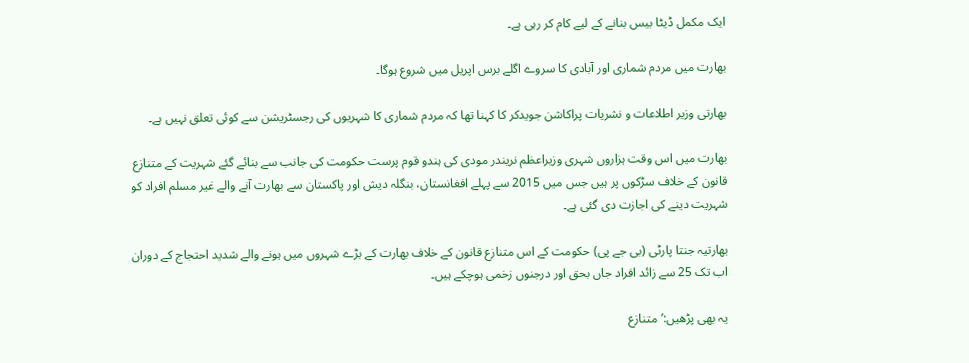ایک مکمل ڈیٹا بیس بنانے کے لیے کام کر رہی ہے۔

بھارت میں مردم شماری اور آبادی کا سروے اگلے برس اپریل میں شروع ہوگا۔

بھارتی وزیر اطلاعات و نشریات پراکاشن جویدکر کا کہنا تھا کہ مردم شماری کا شہریوں کی رجسٹریشن سے کوئی تعلق نہیں ہے۔

بھارت میں اس وقت ہزاروں شہری وزیراعظم نریندر مودی کی ہندو قوم پرست حکومت کی جانب سے بنائے گئے شہریت کے متنازع قانون کے خلاف سڑکوں پر ہیں جس میں 2015 سے پہلے افغانستان، بنگلہ دیش اور پاکستان سے بھارت آنے والے غیر مسلم افراد کو شہریت دینے کی اجازت دی گئی ہے۔

بھارتیہ جنتا پارٹی (بی جے پی) حکومت کے اس متنازع قانون کے خلاف بھارت کے بڑے شہروں میں ہونے والے شدید احتجاج کے دوران اب تک 25 سے زائد افراد جاں بحق اور درجنوں زخمی ہوچکے ہیں۔

یہ بھی پڑھیں:’متنازع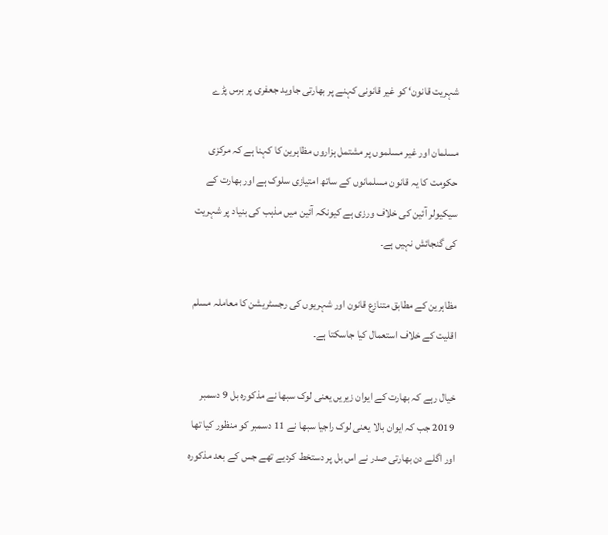شہریت قانون‘ کو غیر قانونی کہنے پر بھارتی جاوید جعفری پر برس پڑے

مسلمان اور غیر مسلموں پر مشتمل ہزاروں مظاہرین کا کہنا ہے کہ مرکزی حکومت کا یہ قانون مسلمانوں کے ساتھ امتیازی سلوک ہے اور بھارت کے سیکیولر آئین کی خلاف ورزی ہے کیونکہ آئین میں مذہب کی بنیاد پر شہریت کی گنجائش نہیں ہے۔

مظاہرین کے مطابق متنازع قانون اور شہریوں کی رجسٹریشن کا معاملہ مسلم اقلیت کے خلاف استعمال کیا جاسکتا ہے۔

خیال رہے کہ بھارت کے ایوان زیریں یعنی لوک سبھا نے مذکورہ بل 9 دسمبر 2019 جب کہ ایوان بالا یعنی لوک راجیا سبھا نے 11 دسمبر کو منظور کیا تھا اور اگلے دن بھارتی صدر نے اس بل پر دستخط کردیے تھے جس کے بعد مذکورہ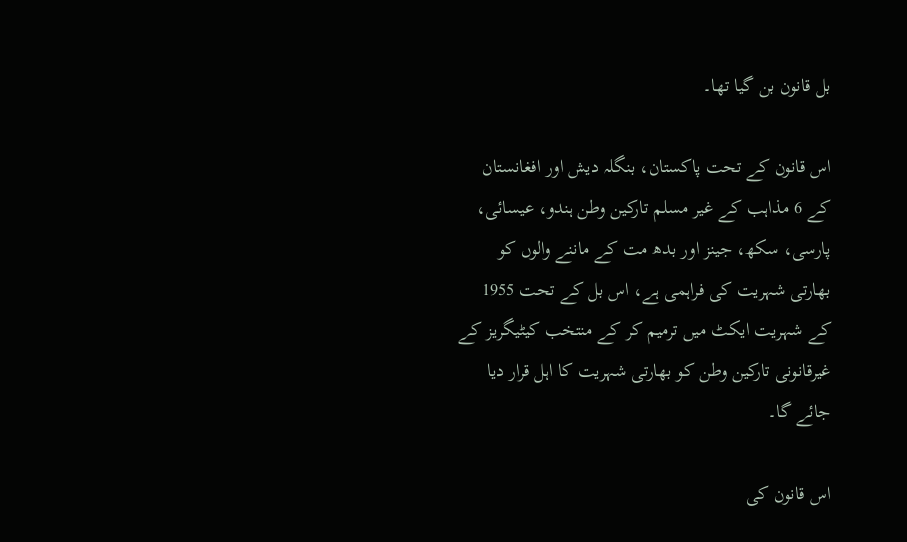بل قانون بن گیا تھا۔

اس قانون کے تحت پاکستان، بنگلہ دیش اور افغانستان کے 6 مذاہب کے غیر مسلم تارکین وطن ہندو، عیسائی، پارسی، سکھ، جینز اور بدھ مت کے ماننے والوں کو بھارتی شہریت کی فراہمی ہے، اس بل کے تحت 1955 کے شہریت ایکٹ میں ترمیم کر کے منتخب کیٹیگریز کے غیرقانونی تارکین وطن کو بھارتی شہریت کا اہل قرار دیا جائے گا۔

اس قانون کی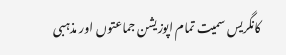کانگریس سمیت تمام اپوزیشن جماعتوں اور مذہبی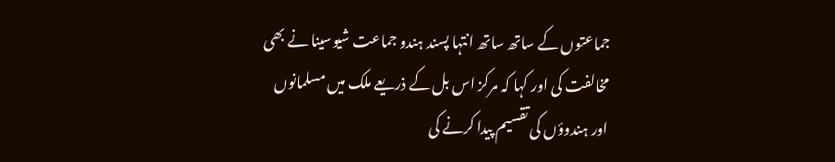جماعتوں کے ساتھ ساتھ انتہا پسند ہندو جماعت شیوسینا نے بھی مخالفت کی اور کہا کہ مرکز اس بل کے ذریعے ملک میں مسلمانوں اور ہندوؤں کی تقسیم پیدا کرنے کی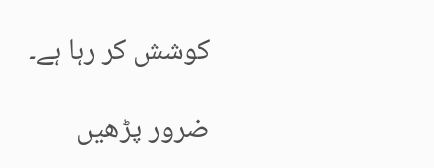کوشش کر رہا ہے۔

ضرور پڑھیں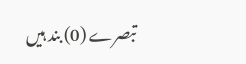تبصرے (0) بند ہیں